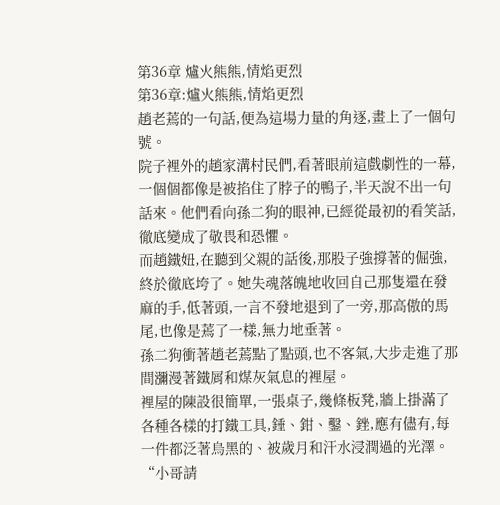第36章 爐火熊熊,情焰更烈
第36章:爐火熊熊,情焰更烈
趙老蔫的一句話,便為這場力量的角逐,畫上了一個句號。
院子裡外的趙家溝村民們,看著眼前這戲劇性的一幕,一個個都像是被掐住了脖子的鴨子,半天說不出一句話來。他們看向孫二狗的眼神,已經從最初的看笑話,徹底變成了敬畏和恐懼。
而趙鐵妞,在聽到父親的話後,那股子強撐著的倔強,終於徹底垮了。她失魂落魄地收回自己那隻還在發麻的手,低著頭,一言不發地退到了一旁,那高傲的馬尾,也像是蔫了一樣,無力地垂著。
孫二狗衝著趙老蔫點了點頭,也不客氣,大步走進了那間瀰漫著鐵屑和煤灰氣息的裡屋。
裡屋的陳設很簡單,一張桌子,幾條板凳,牆上掛滿了各種各樣的打鐵工具,錘、鉗、鑿、銼,應有儘有,每一件都泛著烏黑的、被歲月和汗水浸潤過的光澤。
“小哥請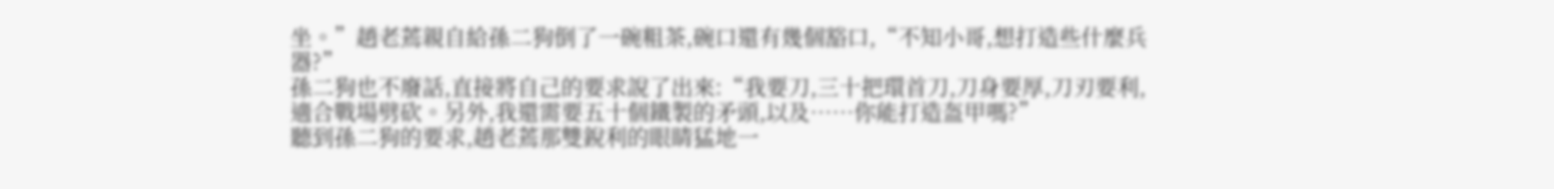坐。”趙老蔫親自給孫二狗倒了一碗粗茶,碗口還有幾個豁口,“不知小哥,想打造些什麼兵器?”
孫二狗也不廢話,直接將自己的要求說了出來:“我要刀,三十把環首刀,刀身要厚,刀刃要利,適合戰場劈砍。另外,我還需要五十個鐵製的矛頭,以及……你能打造盔甲嗎?”
聽到孫二狗的要求,趙老蔫那雙銳利的眼睛猛地一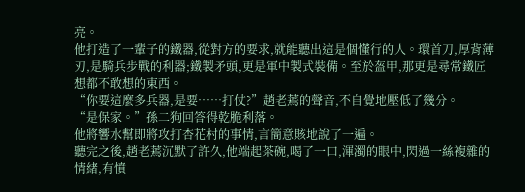亮。
他打造了一輩子的鐵器,從對方的要求,就能聽出這是個懂行的人。環首刀,厚背薄刃,是騎兵步戰的利器;鐵製矛頭,更是軍中製式裝備。至於盔甲,那更是尋常鐵匠想都不敢想的東西。
“你要這麼多兵器,是要……打仗?”趙老蔫的聲音,不自覺地壓低了幾分。
“是保家。”孫二狗回答得乾脆利落。
他將響水幫即將攻打杏花村的事情,言簡意賅地說了一遍。
聽完之後,趙老蔫沉默了許久,他端起茶碗,喝了一口,渾濁的眼中,閃過一絲複雜的情緒,有憤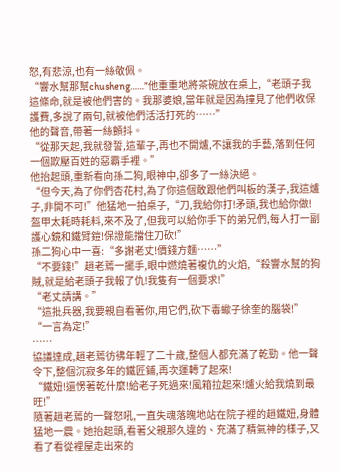怒,有悲涼,也有一絲敬佩。
“響水幫那幫chusheng……”他重重地將茶碗放在桌上,“老頭子我這條命,就是被他們害的。我那婆娘,當年就是因為撞見了他們收保護費,多說了兩句,就被他們活活打死的……”
他的聲音,帶著一絲顫抖。
“從那天起,我就發誓,這輩子,再也不開爐,不讓我的手藝,落到任何一個欺壓百姓的惡霸手裡。”
他抬起頭,重新看向孫二狗,眼神中,卻多了一絲決絕。
“但今天,為了你們杏花村,為了你這個敢跟他們叫板的漢子,我這爐子,非開不可!”他猛地一拍桌子,“刀,我給你打!矛頭,我也給你做!盔甲太耗時耗料,來不及了,但我可以給你手下的弟兄們,每人打一副護心鏡和鐵臂鎧!保證能擋住刀砍!”
孫二狗心中一喜:“多謝老丈!價錢方麵……”
“不要錢!”趙老蔫一擺手,眼中燃燒著複仇的火焰,“殺響水幫的狗賊,就是給老頭子我報了仇!我隻有一個要求!”
“老丈請講。”
“這批兵器,我要親自看著你,用它們,砍下毒蠍子徐奎的腦袋!”
“一言為定!”
……
協議達成,趙老蔫彷彿年輕了二十歲,整個人都充滿了乾勁。他一聲令下,整個沉寂多年的鐵匠鋪,再次運轉了起來!
“鐵妞!還愣著乾什麼!給老子死過來!風箱拉起來!爐火給我燒到最旺!”
隨著趙老蔫的一聲怒吼,一直失魂落魄地站在院子裡的趙鐵妞,身體猛地一震。她抬起頭,看著父親那久違的、充滿了精氣神的樣子,又看了看從裡屋走出來的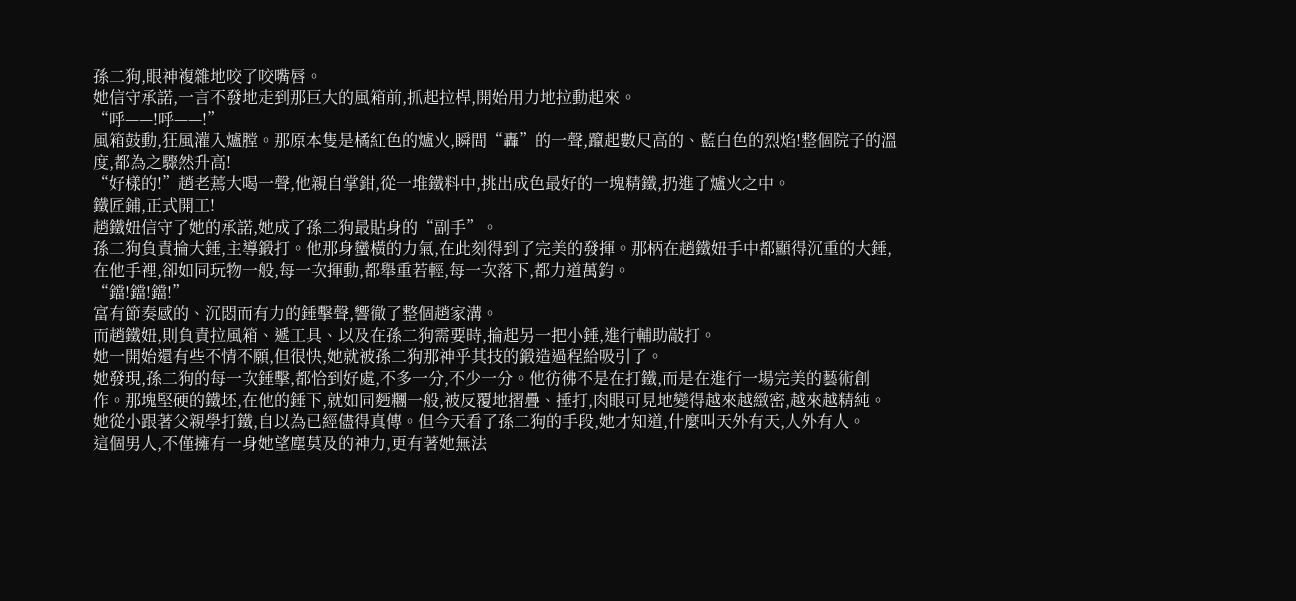孫二狗,眼神複雜地咬了咬嘴唇。
她信守承諾,一言不發地走到那巨大的風箱前,抓起拉桿,開始用力地拉動起來。
“呼——!呼——!”
風箱鼓動,狂風灌入爐膛。那原本隻是橘紅色的爐火,瞬間“轟”的一聲,躥起數尺高的、藍白色的烈焰!整個院子的溫度,都為之驟然升高!
“好樣的!”趙老蔫大喝一聲,他親自掌鉗,從一堆鐵料中,挑出成色最好的一塊精鐵,扔進了爐火之中。
鐵匠鋪,正式開工!
趙鐵妞信守了她的承諾,她成了孫二狗最貼身的“副手”。
孫二狗負責掄大錘,主導鍛打。他那身蠻橫的力氣,在此刻得到了完美的發揮。那柄在趙鐵妞手中都顯得沉重的大錘,在他手裡,卻如同玩物一般,每一次揮動,都舉重若輕,每一次落下,都力道萬鈞。
“鐺!鐺!鐺!”
富有節奏感的、沉悶而有力的錘擊聲,響徹了整個趙家溝。
而趙鐵妞,則負責拉風箱、遞工具、以及在孫二狗需要時,掄起另一把小錘,進行輔助敲打。
她一開始還有些不情不願,但很快,她就被孫二狗那神乎其技的鍛造過程給吸引了。
她發現,孫二狗的每一次錘擊,都恰到好處,不多一分,不少一分。他彷彿不是在打鐵,而是在進行一場完美的藝術創作。那塊堅硬的鐵坯,在他的錘下,就如同麪糰一般,被反覆地摺疊、捶打,肉眼可見地變得越來越緻密,越來越精純。
她從小跟著父親學打鐵,自以為已經儘得真傳。但今天看了孫二狗的手段,她才知道,什麼叫天外有天,人外有人。
這個男人,不僅擁有一身她望塵莫及的神力,更有著她無法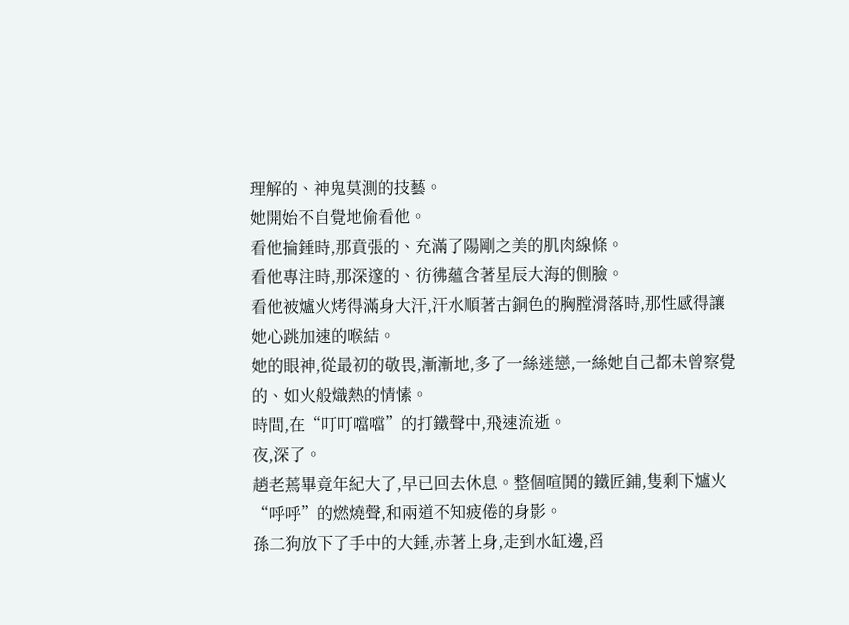理解的、神鬼莫測的技藝。
她開始不自覺地偷看他。
看他掄錘時,那賁張的、充滿了陽剛之美的肌肉線條。
看他專注時,那深邃的、彷彿蘊含著星辰大海的側臉。
看他被爐火烤得滿身大汗,汗水順著古銅色的胸膛滑落時,那性感得讓她心跳加速的喉結。
她的眼神,從最初的敬畏,漸漸地,多了一絲迷戀,一絲她自己都未曾察覺的、如火般熾熱的情愫。
時間,在“叮叮噹噹”的打鐵聲中,飛速流逝。
夜,深了。
趙老蔫畢竟年紀大了,早已回去休息。整個喧鬨的鐵匠鋪,隻剩下爐火“呼呼”的燃燒聲,和兩道不知疲倦的身影。
孫二狗放下了手中的大錘,赤著上身,走到水缸邊,舀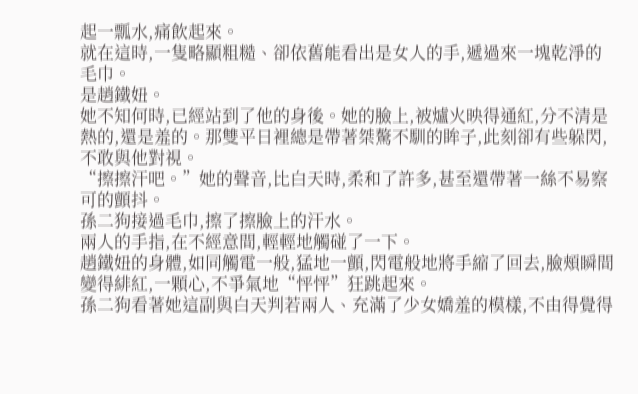起一瓢水,痛飲起來。
就在這時,一隻略顯粗糙、卻依舊能看出是女人的手,遞過來一塊乾淨的毛巾。
是趙鐵妞。
她不知何時,已經站到了他的身後。她的臉上,被爐火映得通紅,分不清是熱的,還是羞的。那雙平日裡總是帶著桀驁不馴的眸子,此刻卻有些躲閃,不敢與他對視。
“擦擦汗吧。”她的聲音,比白天時,柔和了許多,甚至還帶著一絲不易察可的顫抖。
孫二狗接過毛巾,擦了擦臉上的汗水。
兩人的手指,在不經意間,輕輕地觸碰了一下。
趙鐵妞的身體,如同觸電一般,猛地一顫,閃電般地將手縮了回去,臉頰瞬間變得緋紅,一顆心,不爭氣地“怦怦”狂跳起來。
孫二狗看著她這副與白天判若兩人、充滿了少女嬌羞的模樣,不由得覺得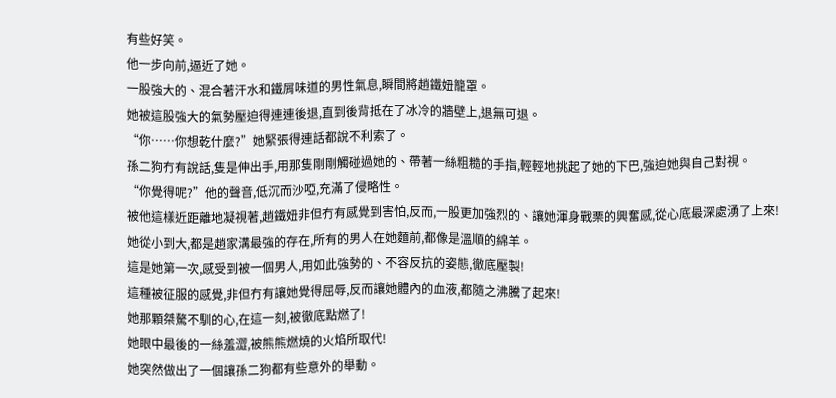有些好笑。
他一步向前,逼近了她。
一股強大的、混合著汗水和鐵屑味道的男性氣息,瞬間將趙鐵妞籠罩。
她被這股強大的氣勢壓迫得連連後退,直到後背抵在了冰冷的牆壁上,退無可退。
“你……你想乾什麼?”她緊張得連話都說不利索了。
孫二狗冇有說話,隻是伸出手,用那隻剛剛觸碰過她的、帶著一絲粗糙的手指,輕輕地挑起了她的下巴,強迫她與自己對視。
“你覺得呢?”他的聲音,低沉而沙啞,充滿了侵略性。
被他這樣近距離地凝視著,趙鐵妞非但冇有感覺到害怕,反而,一股更加強烈的、讓她渾身戰栗的興奮感,從心底最深處湧了上來!
她從小到大,都是趙家溝最強的存在,所有的男人在她麵前,都像是溫順的綿羊。
這是她第一次,感受到被一個男人,用如此強勢的、不容反抗的姿態,徹底壓製!
這種被征服的感覺,非但冇有讓她覺得屈辱,反而讓她體內的血液,都隨之沸騰了起來!
她那顆桀驁不馴的心,在這一刻,被徹底點燃了!
她眼中最後的一絲羞澀,被熊熊燃燒的火焰所取代!
她突然做出了一個讓孫二狗都有些意外的舉動。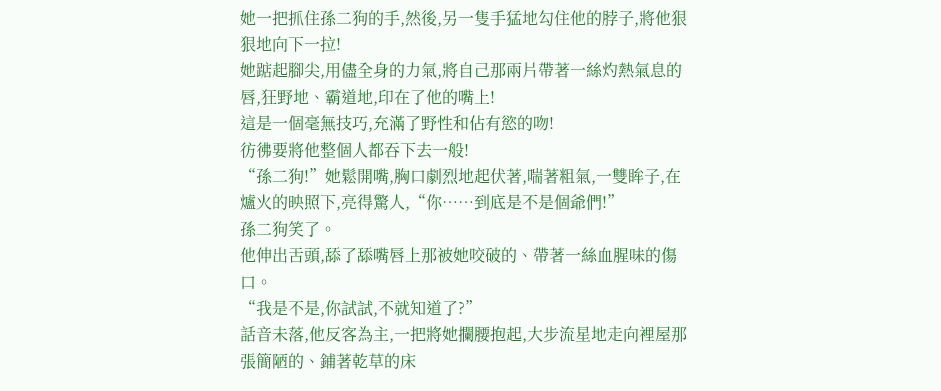她一把抓住孫二狗的手,然後,另一隻手猛地勾住他的脖子,將他狠狠地向下一拉!
她踮起腳尖,用儘全身的力氣,將自己那兩片帶著一絲灼熱氣息的唇,狂野地、霸道地,印在了他的嘴上!
這是一個毫無技巧,充滿了野性和佔有慾的吻!
彷彿要將他整個人都吞下去一般!
“孫二狗!”她鬆開嘴,胸口劇烈地起伏著,喘著粗氣,一雙眸子,在爐火的映照下,亮得驚人,“你……到底是不是個爺們!”
孫二狗笑了。
他伸出舌頭,舔了舔嘴唇上那被她咬破的、帶著一絲血腥味的傷口。
“我是不是,你試試,不就知道了?”
話音未落,他反客為主,一把將她攔腰抱起,大步流星地走向裡屋那張簡陋的、鋪著乾草的床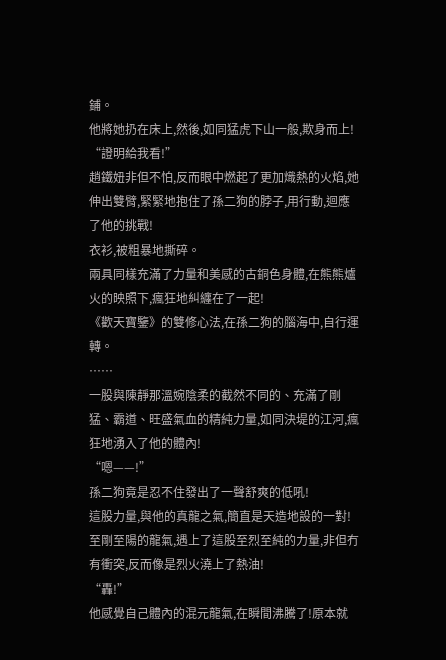鋪。
他將她扔在床上,然後,如同猛虎下山一般,欺身而上!
“證明給我看!”
趙鐵妞非但不怕,反而眼中燃起了更加熾熱的火焰,她伸出雙臂,緊緊地抱住了孫二狗的脖子,用行動,迴應了他的挑戰!
衣衫,被粗暴地撕碎。
兩具同樣充滿了力量和美感的古銅色身體,在熊熊爐火的映照下,瘋狂地糾纏在了一起!
《歡天寶鑒》的雙修心法,在孫二狗的腦海中,自行運轉。
……
一股與陳靜那溫婉陰柔的截然不同的、充滿了剛猛、霸道、旺盛氣血的精純力量,如同決堤的江河,瘋狂地湧入了他的體內!
“嗯——!”
孫二狗竟是忍不住發出了一聲舒爽的低吼!
這股力量,與他的真龍之氣,簡直是天造地設的一對!至剛至陽的龍氣,遇上了這股至烈至純的力量,非但冇有衝突,反而像是烈火澆上了熱油!
“轟!”
他感覺自己體內的混元龍氣,在瞬間沸騰了!原本就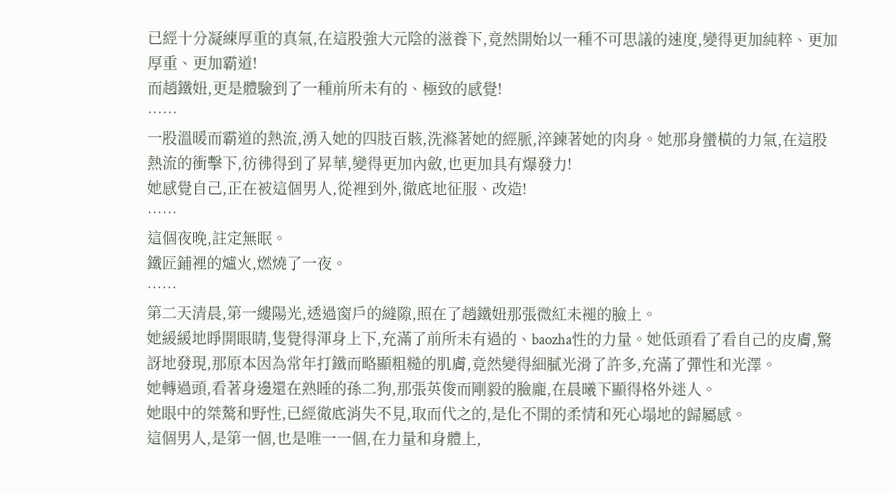已經十分凝練厚重的真氣,在這股強大元陰的滋養下,竟然開始以一種不可思議的速度,變得更加純粹、更加厚重、更加霸道!
而趙鐵妞,更是體驗到了一種前所未有的、極致的感覺!
……
一股溫暖而霸道的熱流,湧入她的四肢百骸,洗滌著她的經脈,淬鍊著她的肉身。她那身蠻橫的力氣,在這股熱流的衝擊下,彷彿得到了昇華,變得更加內斂,也更加具有爆發力!
她感覺自己,正在被這個男人,從裡到外,徹底地征服、改造!
……
這個夜晚,註定無眠。
鐵匠鋪裡的爐火,燃燒了一夜。
……
第二天清晨,第一縷陽光,透過窗戶的縫隙,照在了趙鐵妞那張微紅未褪的臉上。
她緩緩地睜開眼睛,隻覺得渾身上下,充滿了前所未有過的、baozha性的力量。她低頭看了看自己的皮膚,驚訝地發現,那原本因為常年打鐵而略顯粗糙的肌膚,竟然變得細膩光滑了許多,充滿了彈性和光澤。
她轉過頭,看著身邊還在熟睡的孫二狗,那張英俊而剛毅的臉龐,在晨曦下顯得格外迷人。
她眼中的桀驁和野性,已經徹底消失不見,取而代之的,是化不開的柔情和死心塌地的歸屬感。
這個男人,是第一個,也是唯一一個,在力量和身體上,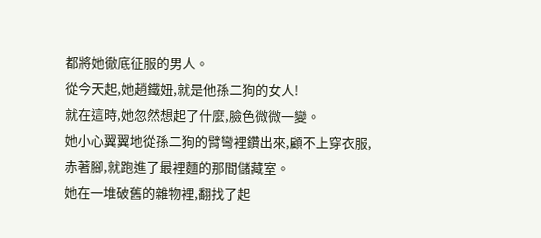都將她徹底征服的男人。
從今天起,她趙鐵妞,就是他孫二狗的女人!
就在這時,她忽然想起了什麼,臉色微微一變。
她小心翼翼地從孫二狗的臂彎裡鑽出來,顧不上穿衣服,赤著腳,就跑進了最裡麵的那間儲藏室。
她在一堆破舊的雜物裡,翻找了起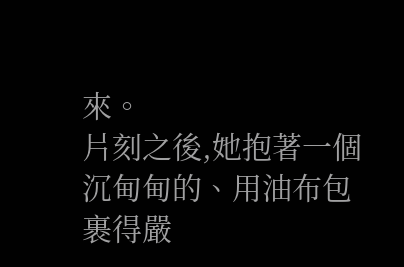來。
片刻之後,她抱著一個沉甸甸的、用油布包裹得嚴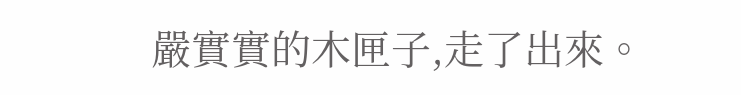嚴實實的木匣子,走了出來。